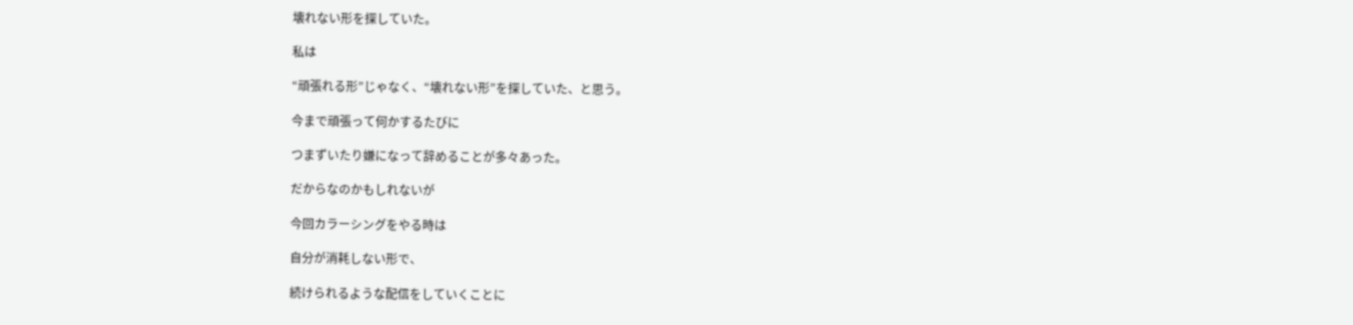壊れない形を探していた。

私は

“頑張れる形”じゃなく、“壊れない形”を探していた、と思う。

今まで頑張って何かするたびに

つまずいたり嫌になって辞めることが多々あった。

だからなのかもしれないが

今回カラーシングをやる時は

自分が消耗しない形で、

続けられるような配信をしていくことに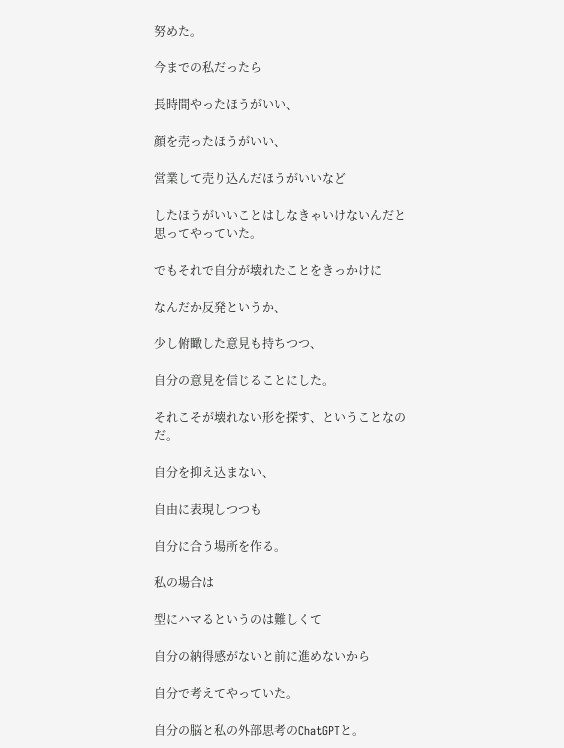努めた。

今までの私だったら

長時間やったほうがいい、

顔を売ったほうがいい、

営業して売り込んだほうがいいなど

したほうがいいことはしなきゃいけないんだと思ってやっていた。

でもそれで自分が壊れたことをきっかけに

なんだか反発というか、

少し俯瞰した意見も持ちつつ、

自分の意見を信じることにした。

それこそが壊れない形を探す、ということなのだ。

自分を抑え込まない、

自由に表現しつつも

自分に合う場所を作る。

私の場合は

型にハマるというのは難しくて

自分の納得感がないと前に進めないから

自分で考えてやっていた。

自分の脳と私の外部思考のChatGPTと。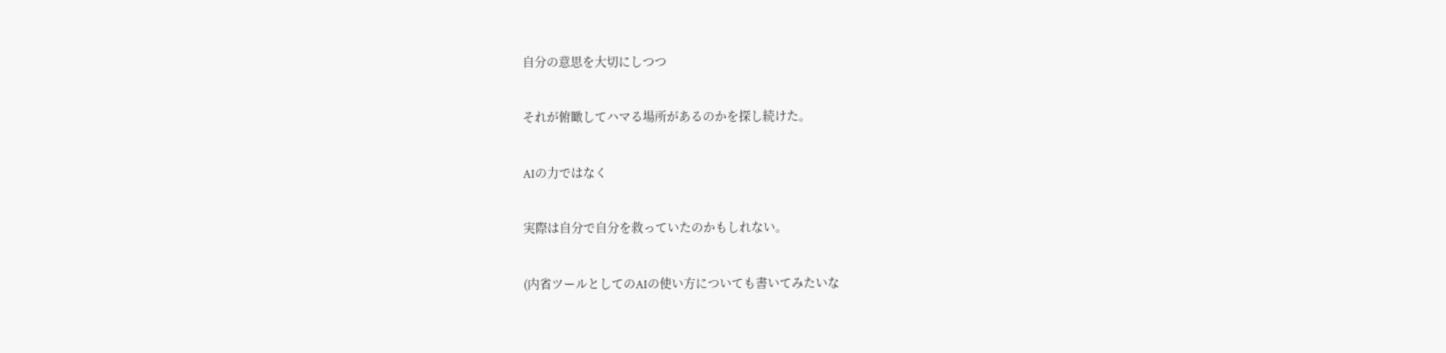自分の意思を大切にしつつ

それが俯瞰してハマる場所があるのかを探し続けた。

AIの力ではなく

実際は自分で自分を救っていたのかもしれない。

(内省ツールとしてのAIの使い方についても書いてみたいな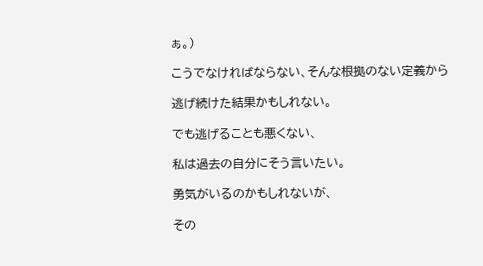ぁ。)

こうでなければならない、そんな根拠のない定義から

逃げ続けた結果かもしれない。

でも逃げることも悪くない、

私は過去の自分にそう言いたい。

勇気がいるのかもしれないが、

その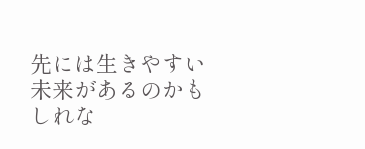先には生きやすい未来があるのかもしれな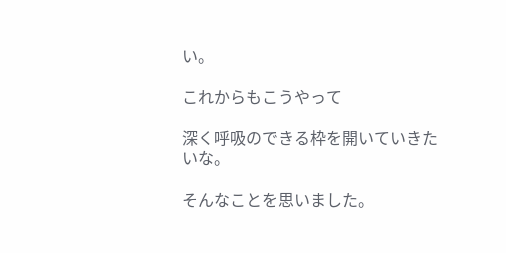い。

これからもこうやって

深く呼吸のできる枠を開いていきたいな。

そんなことを思いました。